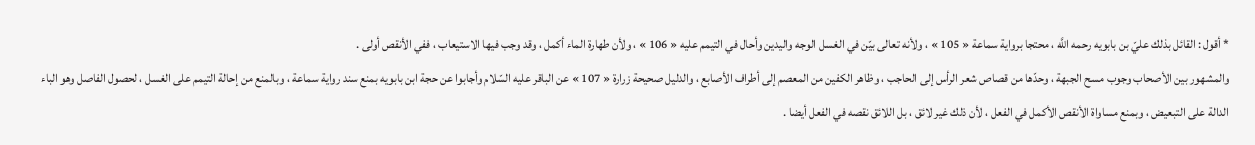* أقول : القائل بذلك عليّ بن بابويه رحمه اللَّه ، محتجا برواية سماعة « 105 » ، ولأنه تعالى بيّن في الغسل الوجه واليدين وأحال في التيمم عليه « 106 » ، ولأن طهارة الماء أكمل ، وقد وجب فيها الاستيعاب ، ففي الأنقص أولى .
والمشهور بين الأصحاب وجوب مسح الجبهة ، وحدّها من قصاص شعر الرأس إلى الحاجب ، وظاهر الكفين من المعصم إلى أطراف الأصابع ، والدليل صحيحة زرارة « 107 » عن الباقر عليه السّلام وأجابوا عن حجة ابن بابويه بمنع سند رواية سماعة ، وبالمنع من إحالة التيمم على الغسل ، لحصول الفاصل وهو الباء الدالة على التبعيض ، وبمنع مساواة الأنقص الأكمل في الفعل ، لأن ذلك غير لائق ، بل اللائق نقصه في الفعل أيضا .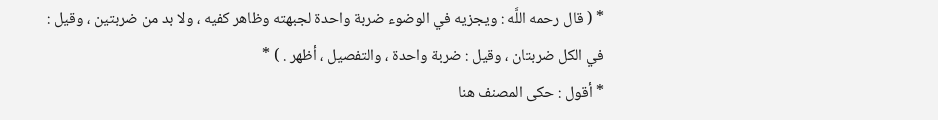* ( قال رحمه اللَّه : ويجزيه في الوضوء ضربة واحدة لجبهته وظاهر كفيه ، ولا بد من ضربتين ، وقيل : في الكل ضربتان ، وقيل : ضربة واحدة ، والتفصيل ، أظهر . ) *
* أقول : حكى المصنف هنا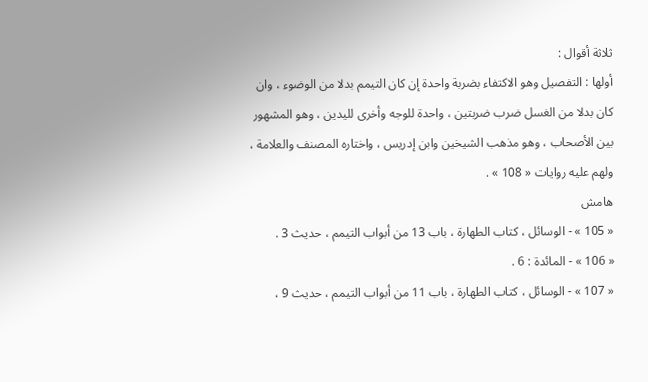ثلاثة أقوال :
أولها : التفصيل وهو الاكتفاء بضربة واحدة إن كان التيمم بدلا من الوضوء ، وان كان بدلا من الغسل ضرب ضربتين ، واحدة للوجه وأخرى لليدين ، وهو المشهور بين الأصحاب ، وهو مذهب الشيخين وابن إدريس ، واختاره المصنف والعلامة ، ولهم عليه روايات « 108 » .
هامش
« 105 » - الوسائل ، كتاب الطهارة ، باب 13 من أبواب التيمم ، حديث 3 .
« 106 » - المائدة : 6 .
« 107 » - الوسائل ، كتاب الطهارة ، باب 11 من أبواب التيمم ، حديث 9 ،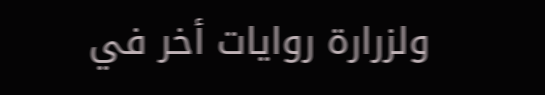ولزرارة روايات أخر في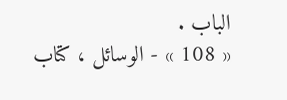الباب .
« 108 » - الوسائل ، كتاب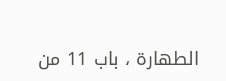الطهارة ، باب 11 من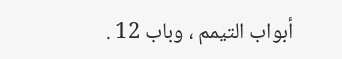أبواب التيمم ، وباب 12 .